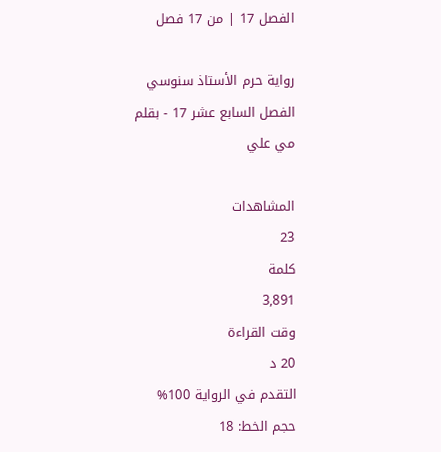الفصل 17 | من 17 فصل

رواية حرم الأستاذ سنوسي الفصل السابع عشر 17 - بقلم مي علي

المشاهدات
23
كلمة
3,891
وقت القراءة
20 د
التقدم في الرواية 100%
حجم الخط: 18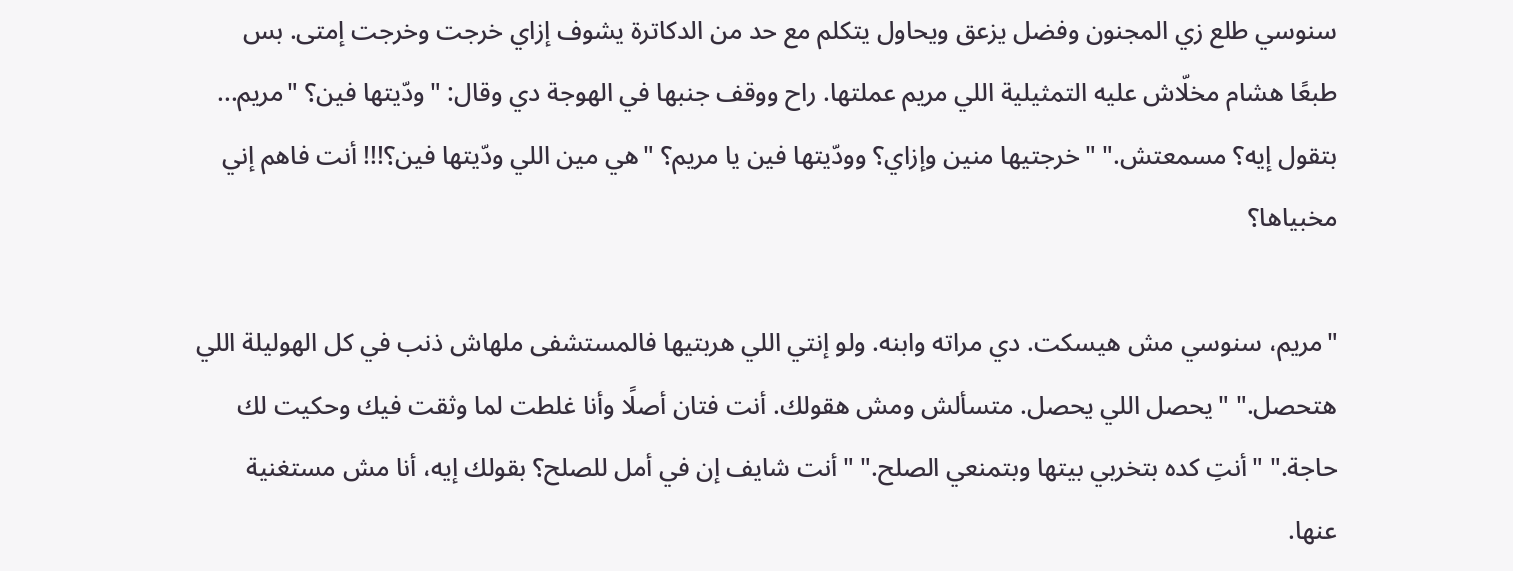سنوسي طلع زي المجنون وفضل يزعق ويحاول يتكلم مع حد من الدكاترة يشوف إزاي خرجت وخرجت إمتى. بس طبعًا هشام مخلّاش عليه التمثيلية اللي مريم عملتها. راح ووقف جنبها في الهوجة دي وقال: "ودّيتها فين؟ "مريم... بتقول إيه؟ مسمعتش." "خرجتيها منين وإزاي؟ وودّيتها فين يا مريم؟ "هي مين اللي ودّيتها فين؟!!! أنت فاهم إني مخبياها؟

"مريم، سنوسي مش هيسكت. دي مراته وابنه. ولو إنتي اللي هربتيها فالمستشفى ملهاش ذنب في كل الهوليلة اللي هتحصل." "يحصل اللي يحصل. متسألش ومش هقولك. أنت فتان أصلًا وأنا غلطت لما وثقت فيك وحكيت لك حاجة." "أنتِ كده بتخربي بيتها وبتمنعي الصلح." "أنت شايف إن في أمل للصلح؟ بقولك إيه، أنا مش مستغنية عنها.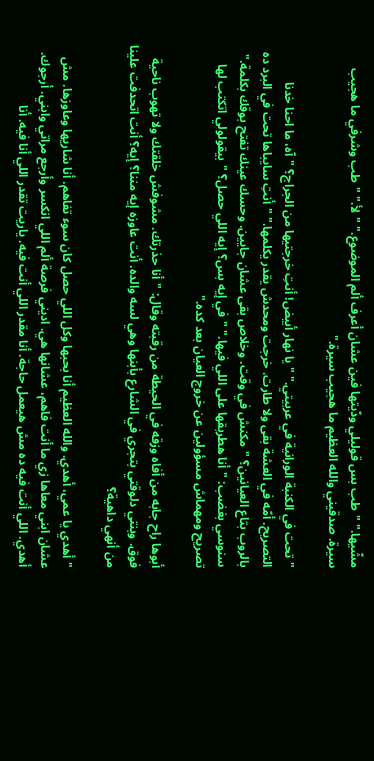مشّيها." "طب بس قوليلي ودّيتها فين عشان أعرف ألم الموضوع." "لأ." "طب وشرفي ما هجيب سيرة. صدقيني والله العظيم ما هجيب سيرة."

"تحت في الكنبة الورانية في عربيتي." "يا نهار أبيض! أنتِ خرجتيها من الجراج؟ "آه، ما احنا خدنا التصريح. أمّه في العشة بقى ولا طارت. خرجت ومحدش يقدر يكلمها." "أنتِ سايباها تحت في البرد ده بالروب بتاع العيانين؟ "مكنش في وقت. وخلاص بقى عشان جايين. وحسك عينك تفتح بوقك بكلمة." سنوسي بغضب: "أنا هطربقها على اللي فيها." "في إيه بس؟ إيه اللي حصل؟ "بيقولولي اتكتب لها تصريح ومهماش مسؤولين عن خروج العيان بعد كده."

أبوها راح جابه من أفاه وزقه في الحيطة من رقبته وقال: "أنا حذرتك. مشوفش خلقتك ولا تهوب ناحية فوق. وبنتي دلوقتي بتجري في الشارع بأبنها وهي لسه والده. أنت عاوزه إيه مننا؟ إيه؟ أنت اتحدفت علينا من أنهي داهية؟

"أهدي يا عمي، أهدي. والله العظيم أنا بحبها وكل اللي حصل كان سوء تفاهم. أنا شاريها وعاوزها. مش عشان ابني معاها زي ما أنت فاهم، عشانها هي. اديني فرصة ألم اللي انكسر وأرجع مراتي وابني. أرجوك. أهدي. اللي أنت فيه ده مش هيعمل حاجة. أنا مقدر اللي أنت فيه. ياريت تقدر اللي أنا فيه. أنا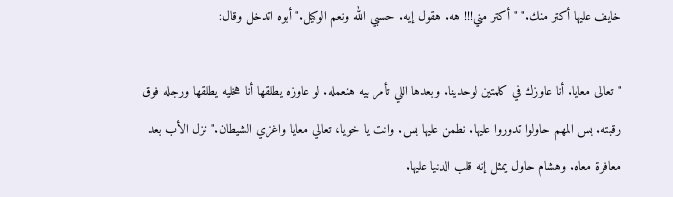خايف عليها أكتر منك." "أكتر مني!!! هه. هقول إيه. حسبي الله ونعم الوكيل." أبوه اتدخل وقال:

"تعالى معايا. أنا عاوزك في كلمتين لوحدينا. وبعدها اللي تأمر بيه هنعمله. لو عاوزه يطلقها أنا هخليه يطلقها ورجله فوق رقبته. بس المهم حاولوا تدوروا عليها. نطمن عليها بس. وانت يا خويا، تعالي معايا واغزي الشيطان." نزل الأب بعد معافرة معاه. وهشام حاول يمثل إنه قلب الدنيا عليها.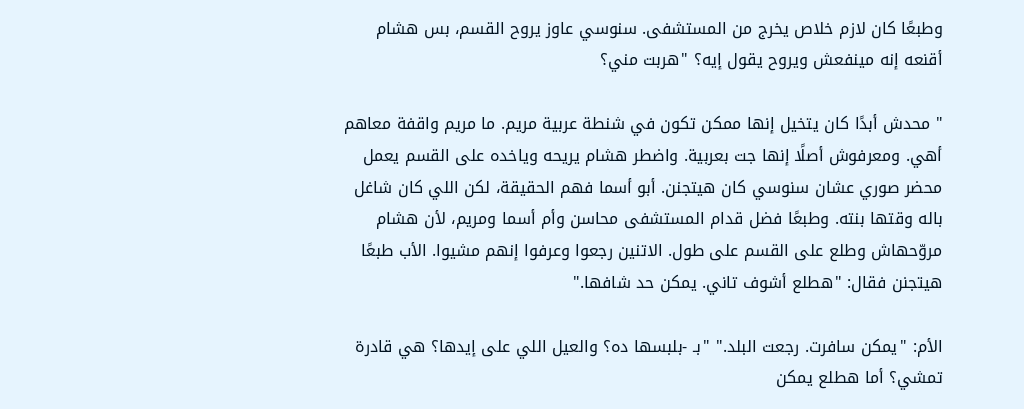وطبعًا كان لازم خلاص يخرج من المستشفى. سنوسي عاوز يروح القسم، بس هشام أقنعه إنه مينفعش ويروح يقول إيه؟ "هربت مني؟

" محدش أبدًا كان يتخيل إنها ممكن تكون في شنطة عربية مريم. ما مريم واقفة معاهم أهي. ومعرفوش أصلًا إنها جت بعربية. واضطر هشام يريحه وياخده على القسم يعمل محضر صوري عشان سنوسي كان هيتجنن. أبو أسما فهم الحقيقة، لكن اللي كان شاغل باله وقتها بنته. وطبعًا فضل قدام المستشفى محاسن وأم أسما ومريم، لأن هشام مروّحهاش وطلع على القسم على طول. الاتنين رجعوا وعرفوا إنهم مشيوا. الأب طبعًا هيتجنن فقال: "هطلع أشوف تاني. يمكن حد شافها."

الأم: "يمكن سافرت. رجعت البلد." "بـ -بلبسها ده؟ والعيل اللي على إيدها؟ هي قادرة تمشي؟ أما هطلع يمكن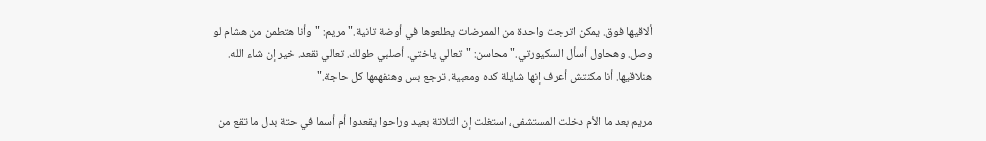ألاقيها فوق. يمكن اترجت واحدة من الممرضات يطلعوها في أوضة تانية." مريم: "وأنا هتطمن من هشام لو وصل. وهحاول أسأل السكيورتي." محاسن: "تعالي ياختي. أصلبي طولك. تعالي نقعد. خير إن شاء الله. هنلاقيها. أنا مكنتش أعرف إنها شايلة كده ومعبية. ترجع بس وهنفهمها كل حاجة."

مريم بعد ما الأم دخلت المستشفى، استغلت إن التلاتة بعيد وراحوا يقعدوا أم أسما في حتة بدل ما تقع من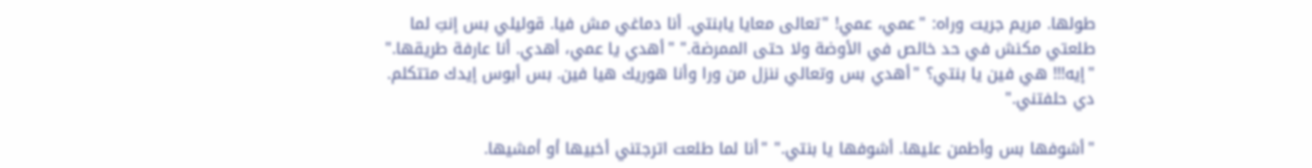طولها. مريم جريت وراه: "عمي، عمي! "تعالى معايا يابنتي. أنا دماغي مش فيا. قوليلي بس إنتِ لما طلعتي مكنش في حد خالص في الأوضة ولا حتى الممرضة." "أهدي يا عمي، أهدي. أنا عارفة طريقها." "إيه!!! هي فين يا بنتي؟ "أهدي بس وتعالي ننزل من ورا وأنا هوريك هيا فين. بس أبوس إيدك متتكلم. دي حلفتني."

"أشوفها بس وأطمن عليها. أشوفها يا بنتي." "أنا لما طلعت اترجتني أخبيها أو أمشيها.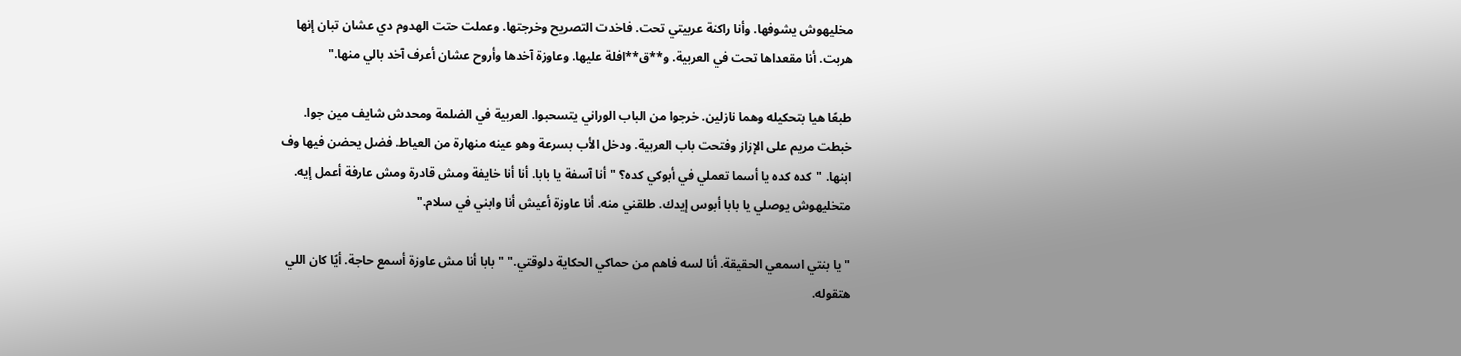مخليهوش يشوفها. وأنا راكنة عربيتي تحت. فاخدت التصريح وخرجتها. وعملت حتت الهدوم دي عشان تبان إنها هربت. أنا مقعداها تحت في العربية. و**ق**افلة عليها. وعاوزة آخدها وأروح عشان أعرف آخد بالي منها."

طبعًا هيا بتحكيله وهما نازلين. خرجوا من الباب الوراني يتسحبوا. العربية في الضلمة ومحدش شايف مين جوا. خبطت مريم على الإزاز وفتحت باب العربية. ودخل الأب بسرعة وهو عينه منهارة من العياط. فضل يحضن فيها وف ابنها. "كده كده يا أسما تعملي في أبوكي كده؟ "أنا آسفة يا بابا. أنا أنا خايفة ومش قادرة ومش عارفة أعمل إيه. متخليهوش يوصلي يا بابا أبوس إيدك. طلقني منه. أنا عاوزة أعيش أنا وابني في سلام."

"يا بنتي اسمعي الحقيقة. أنا لسه فاهم من حماكي الحكاية دلوقتي." "بابا أنا مش عاوزة أسمع حاجة. أيًا كان اللي هتقوله.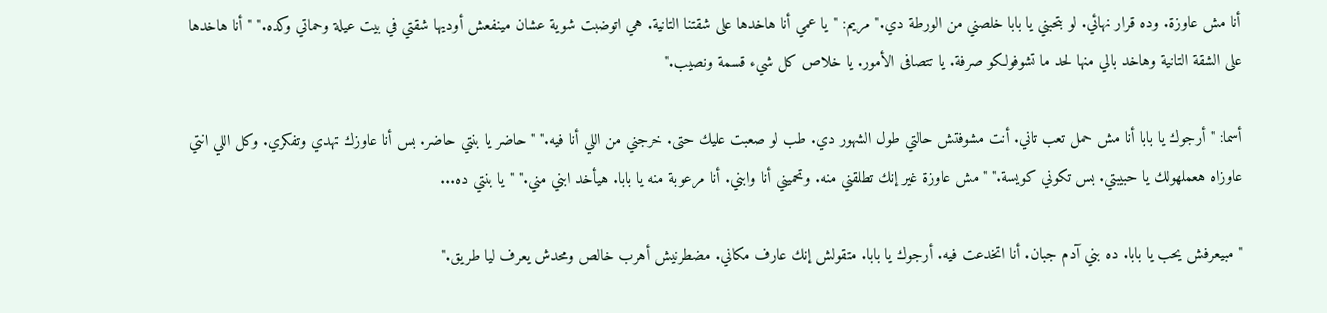أنا مش عاوزة. وده قرار نهائي. لو بتحبني يا بابا خلصني من الورطة دي." مريم: "يا عمي أنا هاخدها على شقتنا التانية. هي اتوضبت شوية عشان مينفعش أوديها شقتي في بيت عيلة وحماتي وكده." "أنا هاخدها على الشقة التانية وهاخد بالي منها لحد ما تشوفولكو صرفة. يا تتصافى الأمور. يا خلاص كل شيء قسمة ونصيب."

أسما: "أرجوك يا بابا أنا مش حمل تعب تاني. أنت مشوفتش حالتي طول الشهور دي. طب لو صعبت عليك حتى. خرجني من اللي أنا فيه." "حاضر يا بنتي حاضر. بس أنا عاوزك تهدي وتفكري. وكل اللي انتي عاوزاه هعملهولك يا حبيبتي. بس تكوني كويسة." "مش عاوزة غير إنك تطلقني منه. وتحميني أنا وابني. أنا مرعوبة منه يا بابا. هيأخد ابني مني." "يا بنتي ده...

"مبيعرفش يحب يا بابا. ده بني آدم جبان. أنا اتخدعت فيه. أرجوك يا بابا. متقولش إنك عارف مكاني. مضطرنيش أهرب خالص ومحدش يعرف ليا طريق."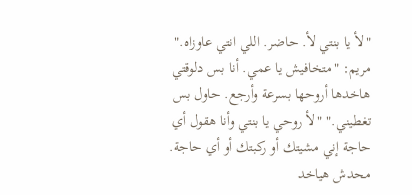"لأ يا بنتي لأ. حاضر. اللي انتي عاوزاه." مريم: "متخافيش يا عمي. أنا بس دلوقتي هاخدها أروحها بسرعة وأرجع. حاول بس تغطيني." "لأ روحي يا بنتي وأنا هقول أي حاجة إني مشيتك أو ركبتك أو أي حاجة. محدش هياخد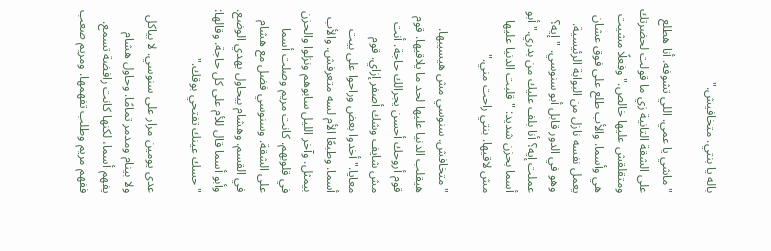باله يا بنتي. متخافيش."

"ماشي يا عمي. اللي تشوفه. أنا هطلع على الشقة التانية زي ما قولت لحضرتك ومتقلقش عليها خالص." وفعلًا مشيت هي وأسما. والأب طلع على فوق عشان يعمل نفسه نازل من البوابة الرئيسية. وهو في الدور قابل أبو سنوسي. "إيه؟ عملت إيه؟ أنا بلف عليك من بدري." أبو أسما بحزن شديد: "قلبت الدنيا عليها مش لاقيها. بنتي راحت مني."

"متخافش. سنوسي مش هيسيبها. هيقلب الدنيا عليها لحد ما يلاقيها. قوم قوم أروحك أحسن يجرالك حاجة. أنت مش شايف وشك أصفر إزاي. قوم معايا." أخدوا بعض وراحوا على بيت أسما. وطبعًا الأم لسه متعرفش. والأب بيمثل. وآخر الليل سابوهم ونزلوا والحزن في قلوبهم. كانت مريم وصلت أسما على الشقة. وسنوسي فضل مع هشام في القسم. وهشام بيحاول يهدي الوضع. وأبو أسما قال للأم على كل حاجة. وقالها: "حسك عينك تفتحي بوقك."

عدى يومين مرار على سنوسي. لا بياكل ولا بينام ومدمر تمامًا. وحاول هشام يفهم أسما، لكنها كانت رافضة تسمع. ففهم مريم وطلب تفهمها. ومريم صعب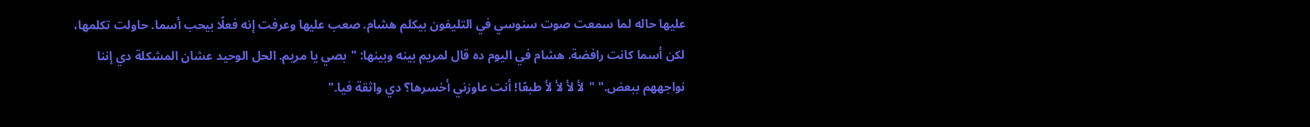عليها حاله لما سمعت صوت سنوسي في التليفون بيكلم هشام. صعب عليها وعرفت إنه فعلًا بيحب أسما. حاولت تكلمها، لكن أسما كانت رافضة. هشام في اليوم ده قال لمريم بينه وبينها: "بصي يا مريم. الحل الوحيد عشان المشكلة دي إننا نواجههم ببعض." "لأ لأ لأ لأ طبعًا! أنت عاوزني أخسرها؟ دي واثقة فيا."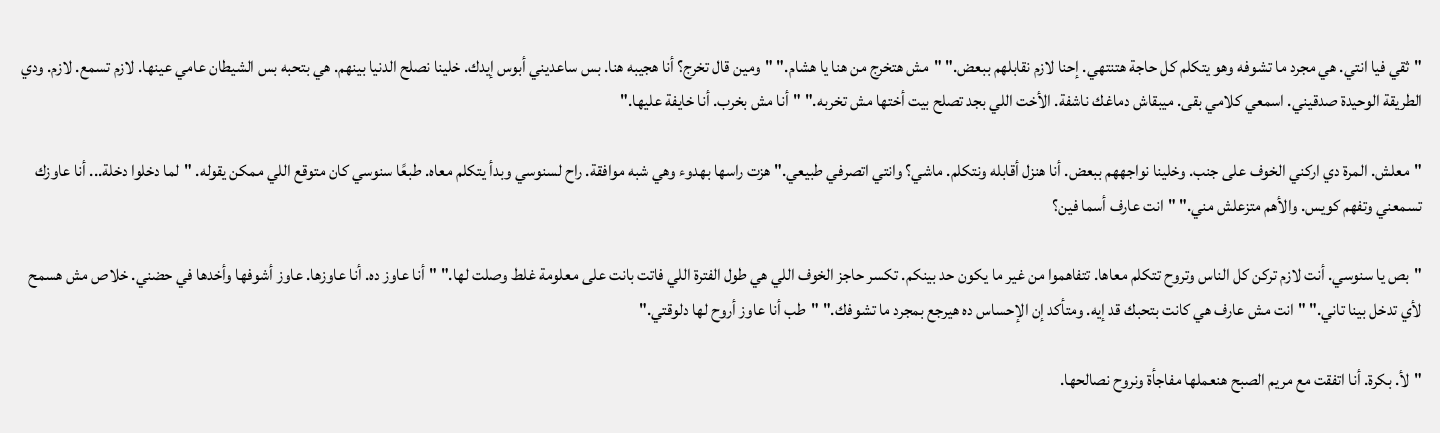"ثقي فيا انتي. هي مجرد ما تشوفه وهو يتكلم كل حاجة هتنتهي. إحنا لازم نقابلهم ببعض." "مش هتخرج من هنا يا هشام." "ومين قال تخرج؟ أنا هجيبه هنا. بس ساعديني أبوس إيدك. خلينا نصلح الدنيا بينهم. هي بتحبه بس الشيطان عامي عينها. لازم تسمع. لازم. ودي الطريقة الوحيدة صدقيني. اسمعي كلامي بقى. ميبقاش دماغك ناشفة. الأخت اللي بجد تصلح بيت أختها مش تخربه." "أنا مش بخرب. أنا خايفة عليها."

"معلش. المرة دي اركني الخوف على جنب. وخلينا نواجههم ببعض. أنا هنزل أقابله ونتكلم. ماشي؟ وانتي اتصرفي طبيعي." هزت راسها بهدوء وهي شبه موافقة. راح لسنوسي وبدأ يتكلم معاه. طبعًا سنوسي كان متوقع اللي ممكن يقوله. "لما دخلوا دخلة... أنا عاوزك تسمعني وتفهم كويس. والأهم متزعلش مني." "انت عارف أسما فين؟

"بص يا سنوسي. أنت لازم تركن كل الناس وتروح تتكلم معاها. تتفاهموا من غير ما يكون حد بينكم. تكسر حاجز الخوف اللي هي طول الفترة اللي فاتت بانت على معلومة غلط وصلت لها." "أنا عاوز ده. أنا عاوزها. عاوز أشوفها وأخدها في حضني. خلاص مش هسمح لأي تدخل بينا تاني." "انت مش عارف هي كانت بتحبك قد إيه. ومتأكد إن الإحساس ده هيرجع بمجرد ما تشوفك." "طب أنا عاوز أروح لها دلوقتي."

"لأ. بكرة. أنا اتفقت مع مريم الصبح هنعملها مفاجأة ونروح نصالحها.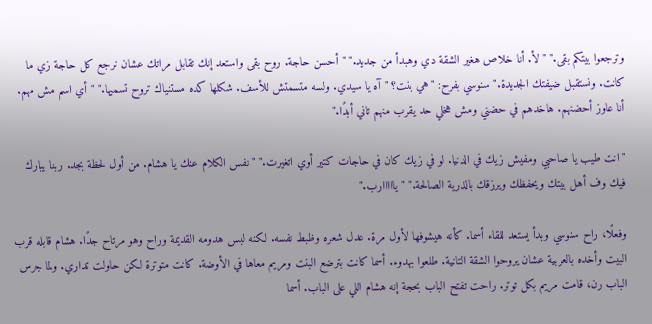وترجعوا بيتكم بقى." "لأ. أنا خلاص هغير الشقة دي وهبدأ من جديد." "أحسن حاجة. روح بقى واستعد إنك تقابل مراتك عشان نرجع كل حاجة زي ما كانت. ونستقبل ضيفتك الجديدة." سنوسي بفرح: "هي بنت؟ "آه يا سيدي. ولسه متسمتش للأسف. شكلها كده مستنياك تروح تسميها." "أي اسم مش مهم. أنا عاوز أحضنهم. هاخدهم في حضني ومش هخلي حد يقرب منهم تاني أبدًا."

"انت طيب يا صاحبي ومفيش زيك في الدنيا. لو في زيك كان في حاجات كتير أوي اتغيرت." "نفس الكلام عنك يا هشام. من أول لحظة بجد. ربنا يبارك فيك وف أهل بيتك ويحفظك ويرزقك بالذرية الصالحة." "يااااارب."

وفعلًا، راح سنوسي وبدأ يستعد للقاء أسما. كأنه هيشوفها لأول مرة. عدل شعره وظبط نفسه. لكنه لبس هدومه القديمة وراح وهو مرتاح جدًا. هشام قابله قرب البيت وأخده بالعربية عشان يروحوا الشقة التانية. طلعوا بهدوء. أسما كانت بترضع البنت ومريم معاها في الأوضة. كانت متوترة لكن حاولت تداري. ولما جرس الباب رن، قامت مريم بكل توتر. راحت تفتح الباب بحجة إنه هشام اللي على الباب. أسما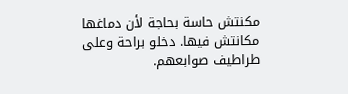مكنتش حاسة بحاجة لأن دماغها مكانتش فيها. دخلو براحة وعلى طراطيف صوابعهم.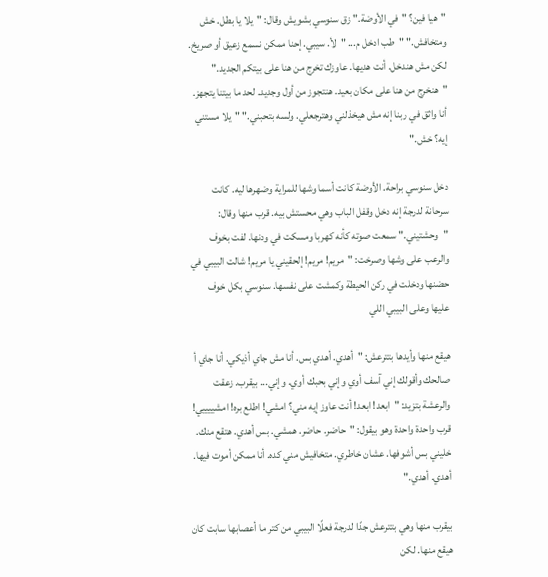"هيا فين؟ "في الأوضة." زق سنوسي بشويش وقال: "يلا يا بطل. خش ومتخافش." "طب ادخل م... "لأ. سيبي. إحنا ممكن نسمع زعيق أو صريخ. لكن مش هندخل. أنت هديها. عاوزك تخرج من هنا على بيتكم الجديد." "هنخرج من هنا على مكان بعيد. هنتجوز من أول وجديد. لحد ما بيتنا يتجهز. أنا واثق في ربنا إنه مش هيخذلني وهترجعلي. ولسه بتحبني." "يلا مستني إيه؟ خش."

دخل سنوسي براحة. الأوضة كانت أسما وشها للمراية وضهرها ليه. كانت سرحانة لدرجة إنه دخل وقفل الباب وهي محستش بيه. قرب منها وقال: "وحشتيني." سمعت صوته كأنه كهربا ومسكت في ودنها. لفت بخوف والرعب على وشها وصرخت: "مريم! مريم! إلحقيني يا مريم! شالت البيبي في حضنها ودخلت في ركن الحيطة وكمشت على نفسها. سنوسي بكل خوف عليها وعلى البيبي اللي

هيقع منها وأيدها بتترعش: "أهدي. أهدي بس. أنا مش جاي أذيكي. أنا جاي أ صالحك وأقولك إني آسف أوي وإني بحبك أوي. وإني... بيقرب. زعقت والرعشة بتزيد: "ابعد! ابعد! أنت عاوز إيه مني؟ امشي! اطلع بره! امشييييي! قرب واحدة واحدة وهو بيقول: "حاضر. حاضر. همشي. بس أهدي. هتقع منك. خليني بس أشوفها. عشان خاطري. متخافيش مني كده. أنا ممكن أموت فيها. أهدي. أهدي."

بيقرب منها وهي بتترعش جدًا لدرجة فعلًا البيبي من كتر ما أعصابها سابت كان هيقع منها. لكن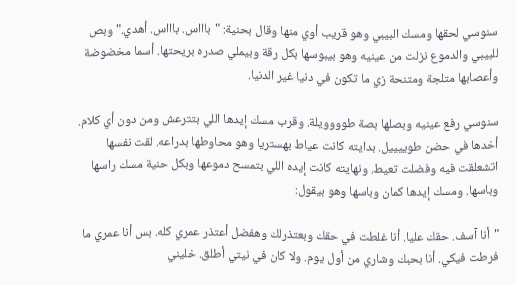سنوسي لحقها ومسك البيبي وهو قريب أوي منها وقال بحنية: "باااس. باااس. أهدي." وبص للبيبي والدموع نزلت من عينيه وهو بيبوسها بكل رقة وبيملي صدره بريحتها. أسما مخضوضة وأعصابها متلجة ومتنحة زي ما تكون في دنيا غير الدنيا.

سنوسي رفع عينيه وبصلها بصة طوووويلة. وقرب مسك إيدها اللي بتترعش ومن دون أي كلام. أخدها في حضن طوييييل. بدايته كانت عياط بهستريا وهو محاوطها بدراعه. لقت نفسها اتشعلقت فيه وفضلت تعيط. ونهايته كانت إيده اللي بتمسح دموعها وبكل حنية مسك راسها وباسها. ومسك إيدها كمان وباسها وهو بيقول:

"أنا آسف. حقك عليا. أنا غلطت في حقك وبعتذرلك وهفضل أعتذر عمري كله. بس أنا عمري ما فرطت فيكي. أنا بحبك وشاري من أول يوم. ولا كان في نيتي أطلق. خليني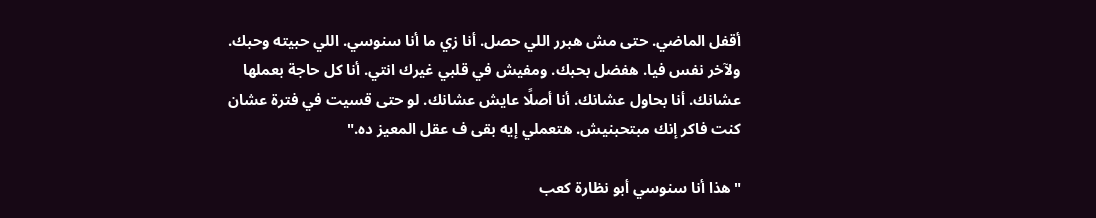أقفل الماضي. حتى مش هبرر اللي حصل. أنا زي ما أنا سنوسي. اللي حبيته وحبك. ولآخر نفس فيا. هفضل بحبك. ومفيش في قلبي غيرك انتي. أنا كل حاجة بعملها عشانك. أنا بحاول عشانك. أنا أصلًا عايش عشانك. لو حتى قسيت في فترة عشان كنت فاكر إنك مبتحبنيش. هتعملي إيه بقى ف عقل المعيز ده."

"هذا أنا سنوسي أبو نظارة كعب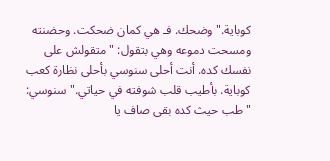كوباية." وضحك. فـ هي كمان ضحكت. وحضنته ومسحت دموعه وهي بتقول: "متقولش على نفسك كده. أنت أحلى سنوسي بأحلى نظارة كعب كوباية. بأطيب قلب شوفته في حياتي." سنوسي: "طب حيث كده بقى صاف يا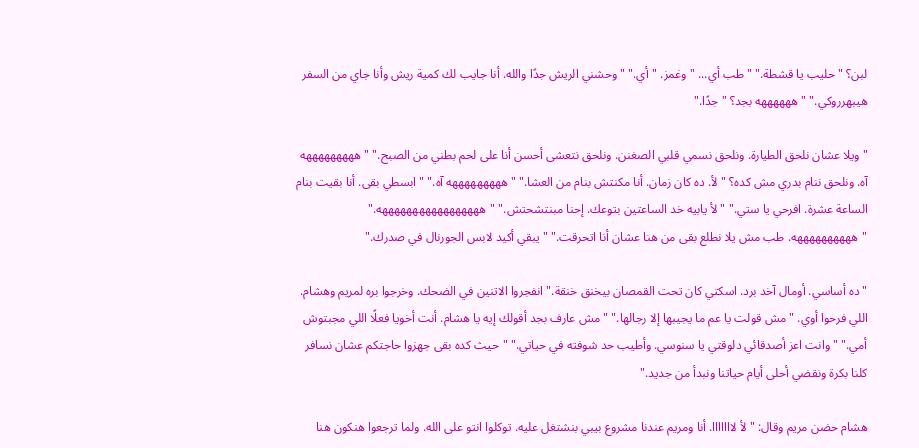لبن؟ "حليب يا قشطة." "طب أي... " وغمز. "أي." "وحشني الريش جدًا والله. أنا جايب لك كمية ريش وأنا جاي من السفر هيبهرروكي." "ههههههه بجد؟ "جدًا."

"ويلا عشان نلحق الطيارة. ونلحق نسمي قلبي الصغنن. ونلحق نتعشى أحسن أنا على لحم بطني من الصبح." "هههههههههه آه. ونلحق ننام بدري مش كده؟ "لأ. ده كان زمان. أنا مكنتش بنام من العشا." "هههههههههه آه." "ابسطي بقى. أنا بقيت بنام الساعة عشرة. افرحي يا ستي." "لأ يابيه خد الساعتين بتوعك. إحنا مبنتشحتش." "هههههههههههههههههه." "ههههههههههه. طب مش يلا نطلع بقى من هنا عشان أنا اتحرقت." "يبقي أكيد لابس الجورنال في صدرك."

"ده أساسي. أومال آخد برد. اسكتي كان تحت القمصان بيخنق خنقة." انفجروا الاتنين في الضحك. وخرجوا بره لمريم وهشام. اللي فرحوا أوي. "مش قولت يا عم ما يجيبها إلا رجالها." "مش عارف بجد أقولك إيه يا هشام. أنت أخويا فعلًا اللي مجبتوش أمي." "وانت اعز أصدقائي دلوقتي يا سنوسي. وأطيب حد شوفته في حياتي." "حيث كده بقى جهزوا حاجتكم عشان نسافر كلنا بكرة ونقضي أحلى أيام حياتنا ونبدأ من جديد."

هشام حضن مريم وقال: "لأ لااااااا. أنا ومريم عندنا مشروع بيبي بنشتغل عليه. توكلوا انتو على الله. ولما ترجعوا هنكون هنا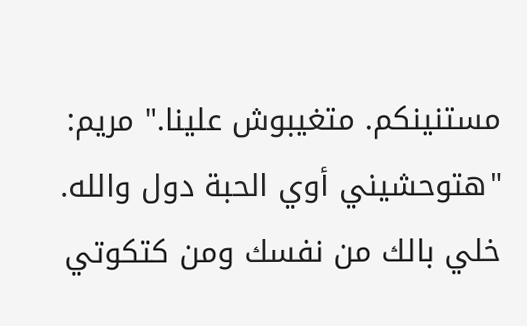مستنينكم. متغيبوش علينا." مريم: "هتوحشيني أوي الحبة دول والله. خلي بالك من نفسك ومن كتكوتي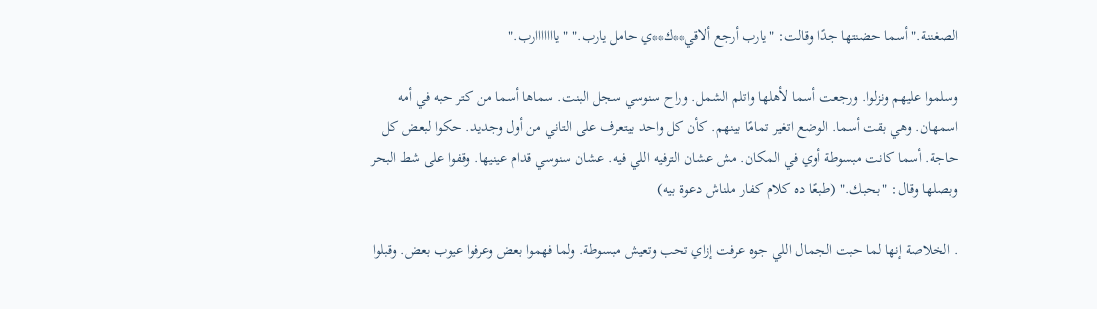الصغننة." أسما حضنتها جدًا وقالت: "يارب أرجع ألاقي**ك**ي حامل يارب." "يااااااارب."

وسلموا عليهم ونزلوا. ورجعت أسما لأهلها واتلم الشمل. وراح سنوسي سجل البنت. سماها أسما من كتر حبه في أمه اسمهان. وهي بقت أسما. الوضع اتغير تمامًا بينهم. كأن كل واحد بيتعرف على التاني من أول وجديد. حكوا لبعض كل حاجة. أسما كانت مبسوطة أوي في المكان. مش عشان الترفيه اللي فيه. عشان سنوسي قدام عينيها. وقفوا على شط البحر وبصلها وقال: "بحبك." (طبعًا ده كلام كفار ملناش دعوة بيه)

. الخلاصة إنها لما حبت الجمال اللي جوه عرفت إزاي تحب وتعيش مبسوطة. ولما فهموا بعض وعرفوا عيوب بعض. وقبلوا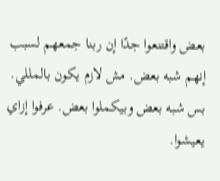بعض واقتنعوا جدًا إن ربنا جمعهم لسبب إنهم شبه بعض. مش لازم يكون بالمللي. بس شبه بعض وبيكملوا بعض. عرفوا إزاي يعيشوا.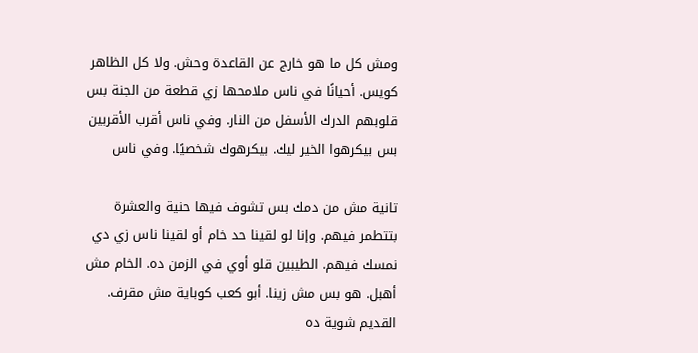ومش كل ما هو خارج عن القاعدة وحش. ولا كل الظاهر كويس. أحيانًا في ناس ملامحها زي قطعة من الجنة بس قلوبهم الدرك الأسفل من النار. وفي ناس أقرب الأقربين بس بيكرهوا الخير ليك. بيكرهوك شخصيًا. وفي ناس

تانية مش من دمك بس تشوف فيها حنية والعشرة بتتطمر فيهم. وإنا لو لقينا حد خام أو لقينا ناس زي دي نمسك فيهم. الطيبين قلو أوي في الزمن ده. الخام مش أهبل. هو بس مش زينا. أبو كعب كوباية مش مقرف. القديم شوية ده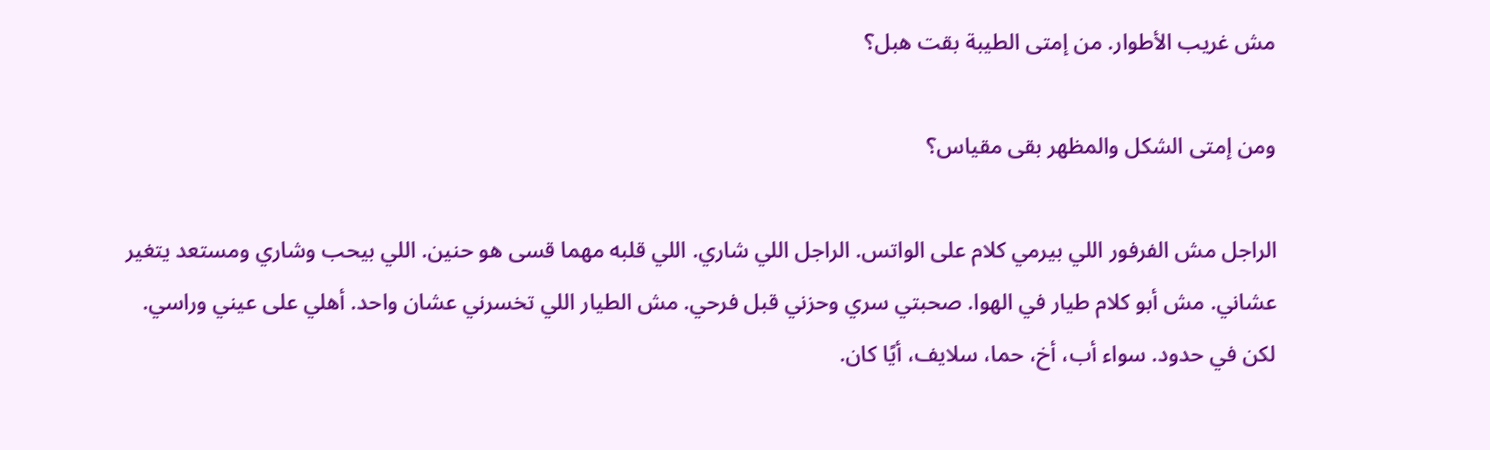مش غريب الأطوار. من إمتى الطيبة بقت هبل؟

ومن إمتى الشكل والمظهر بقى مقياس؟

الراجل مش الفرفور اللي بيرمي كلام على الواتس. الراجل اللي شاري. اللي قلبه مهما قسى هو حنين. اللي بيحب وشاري ومستعد يتغير عشاني. مش أبو كلام طيار في الهوا. صحبتي سري وحزني قبل فرحي. مش الطيار اللي تخسرني عشان واحد. أهلي على عيني وراسي. لكن في حدود. سواء أب، أخ، حما، سلايف، أيًا كان.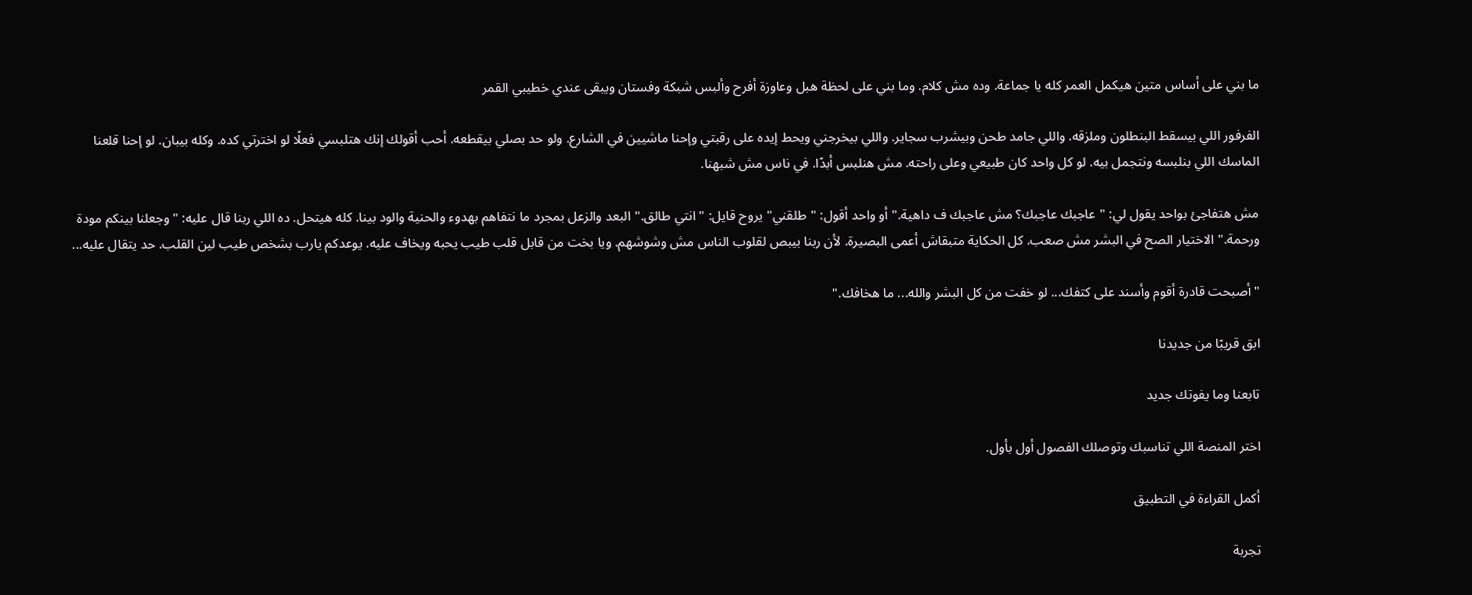ما بني على أساس متين هيكمل العمر كله يا جماعة. وده مش كلام. وما بني على لحظة هبل وعاوزة أفرح وألبس شبكة وفستان ويبقى عندي خطيبي القمر

الفرفور اللي بيسقط البنطلون وملزقه. واللي جامد طحن وبيشرب سجاير. واللي بيخرجني ويحط إيده على رقبتي وإحنا ماشيين في الشارع. ولو حد بصلي بيقطعه. أحب أقولك إنك هتلبسي فعلًا لو اخترتي كده. وكله بيبان. لو إحنا قلعنا الماسك اللي بنلبسه ونتجمل بيه. لو كل واحد كان طبيعي وعلى راحته. مش هنلبس أبدًا. في ناس مش شبهنا.

مش هتفاجئ بواحد يقول لي: "عاجبك عاجبك؟ مش عاجبك ف داهية." أو واحد أقول: "طلقني" يروح قايل: "انتي طالق." البعد والزعل بمجرد ما نتفاهم بهدوء والحنية والود بينا. كله هيتحل. ده اللي ربنا قال عليه: "وجعلنا بينكم مودة ورحمة." الاختيار الصح في البشر مش صعب. كل الحكاية متبقاش أعمى البصيرة. لأن ربنا بيبص لقلوب الناس مش وشوشهم. ويا بخت من قابل قلب طيب يحبه ويخاف عليه. يوعدكم يارب بشخص طيب لين القلب. حد يتقال عليه...

"أصبحت قادرة أقوم وأسند على كتفك... لو خفت من كل البشر والله... ما هخافك."

ابق قريبًا من جديدنا

تابعنا وما يفوتك جديد

اختر المنصة اللي تناسبك وتوصلك الفصول أول بأول.

أكمل القراءة في التطبيق

تجربة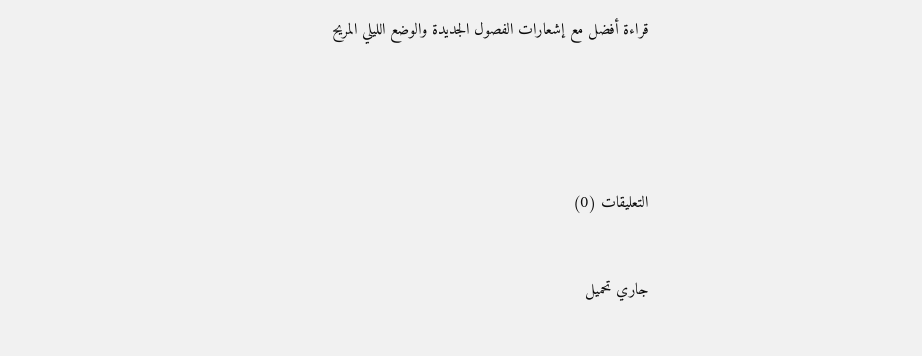قراءة أفضل مع إشعارات الفصول الجديدة والوضع الليلي المريح



التعليقات (0)

جاري تحميل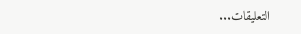التعليقات...